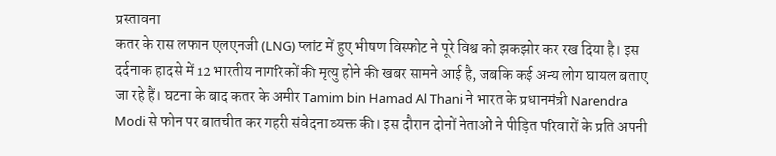प्रस्तावना
कतर के रास लफान एलएनजी (LNG) प्लांट में हुए भीषण विस्फोट ने पूरे विश्व को झकझोर कर रख दिया है। इस दर्दनाक हादसे में 12 भारतीय नागरिकों की मृत्यु होने की खबर सामने आई है, जबकि कई अन्य लोग घायल बताए जा रहे हैं। घटना के बाद कतर के अमीर Tamim bin Hamad Al Thani ने भारत के प्रधानमंत्री Narendra Modi से फोन पर बातचीत कर गहरी संवेदना व्यक्त की। इस दौरान दोनों नेताओं ने पीड़ित परिवारों के प्रति अपनी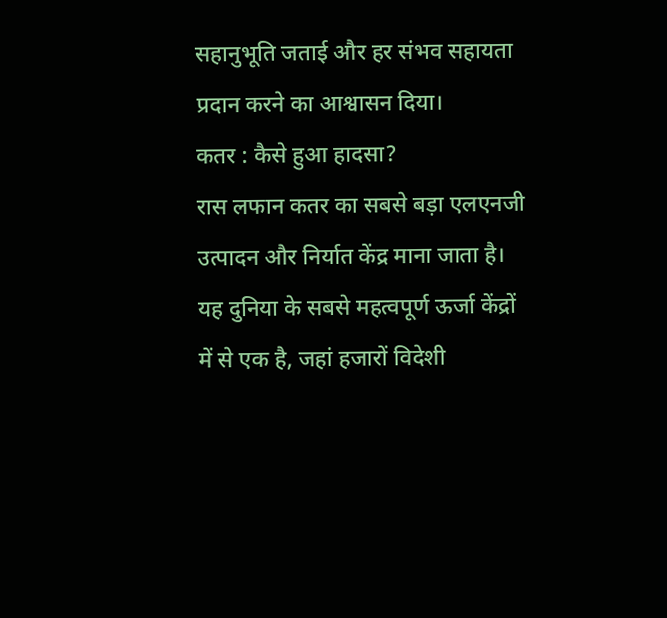सहानुभूति जताई और हर संभव सहायता प्रदान करने का आश्वासन दिया।
कतर : कैसे हुआ हादसा?
रास लफान कतर का सबसे बड़ा एलएनजी उत्पादन और निर्यात केंद्र माना जाता है। यह दुनिया के सबसे महत्वपूर्ण ऊर्जा केंद्रों में से एक है, जहां हजारों विदेशी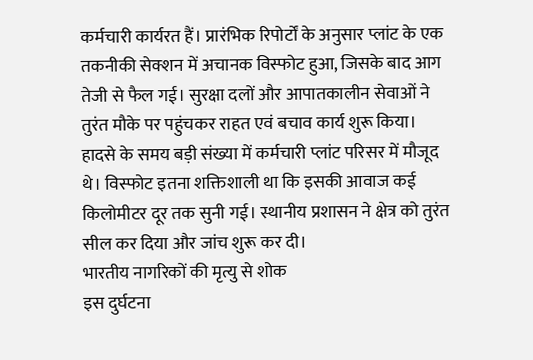कर्मचारी कार्यरत हैं। प्रारंभिक रिपोर्टों के अनुसार प्लांट के एक तकनीकी सेक्शन में अचानक विस्फोट हुआ, जिसके बाद आग तेजी से फैल गई। सुरक्षा दलों और आपातकालीन सेवाओं ने तुरंत मौके पर पहुंचकर राहत एवं बचाव कार्य शुरू किया।
हादसे के समय बड़ी संख्या में कर्मचारी प्लांट परिसर में मौजूद थे। विस्फोट इतना शक्तिशाली था कि इसकी आवाज कई किलोमीटर दूर तक सुनी गई। स्थानीय प्रशासन ने क्षेत्र को तुरंत सील कर दिया और जांच शुरू कर दी।
भारतीय नागरिकों की मृत्यु से शोक
इस दुर्घटना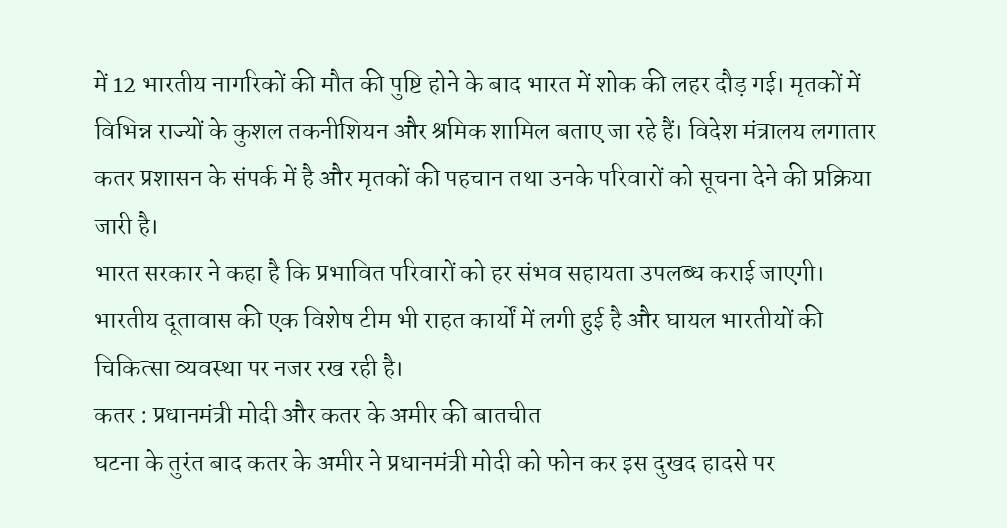में 12 भारतीय नागरिकों की मौत की पुष्टि होने के बाद भारत में शोक की लहर दौड़ गई। मृतकों में विभिन्न राज्यों के कुशल तकनीशियन और श्रमिक शामिल बताए जा रहे हैं। विदेश मंत्रालय लगातार कतर प्रशासन के संपर्क में है और मृतकों की पहचान तथा उनके परिवारों को सूचना देने की प्रक्रिया जारी है।
भारत सरकार ने कहा है कि प्रभावित परिवारों को हर संभव सहायता उपलब्ध कराई जाएगी। भारतीय दूतावास की एक विशेष टीम भी राहत कार्यों में लगी हुई है और घायल भारतीयों की चिकित्सा व्यवस्था पर नजर रख रही है।
कतर : प्रधानमंत्री मोदी और कतर के अमीर की बातचीत
घटना के तुरंत बाद कतर के अमीर ने प्रधानमंत्री मोदी को फोन कर इस दुखद हादसे पर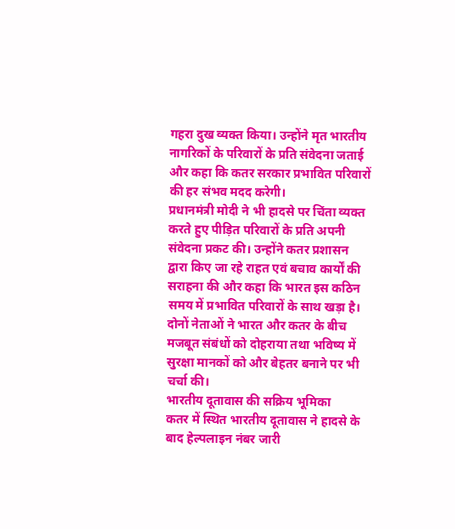गहरा दुख व्यक्त किया। उन्होंने मृत भारतीय नागरिकों के परिवारों के प्रति संवेदना जताई और कहा कि कतर सरकार प्रभावित परिवारों की हर संभव मदद करेगी।
प्रधानमंत्री मोदी ने भी हादसे पर चिंता व्यक्त करते हुए पीड़ित परिवारों के प्रति अपनी संवेदना प्रकट की। उन्होंने कतर प्रशासन द्वारा किए जा रहे राहत एवं बचाव कार्यों की सराहना की और कहा कि भारत इस कठिन समय में प्रभावित परिवारों के साथ खड़ा है।
दोनों नेताओं ने भारत और कतर के बीच मजबूत संबंधों को दोहराया तथा भविष्य में सुरक्षा मानकों को और बेहतर बनाने पर भी चर्चा की।
भारतीय दूतावास की सक्रिय भूमिका
कतर में स्थित भारतीय दूतावास ने हादसे के बाद हेल्पलाइन नंबर जारी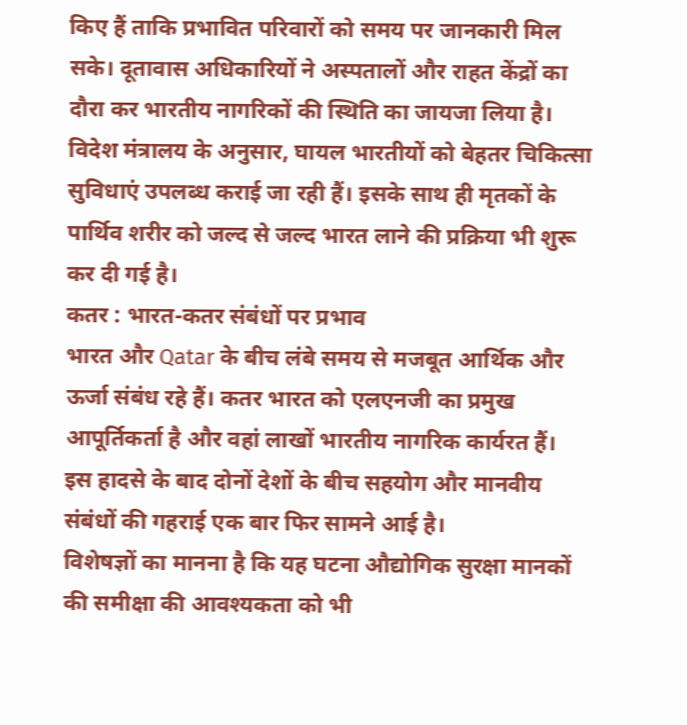किए हैं ताकि प्रभावित परिवारों को समय पर जानकारी मिल सके। दूतावास अधिकारियों ने अस्पतालों और राहत केंद्रों का दौरा कर भारतीय नागरिकों की स्थिति का जायजा लिया है।
विदेश मंत्रालय के अनुसार, घायल भारतीयों को बेहतर चिकित्सा सुविधाएं उपलब्ध कराई जा रही हैं। इसके साथ ही मृतकों के पार्थिव शरीर को जल्द से जल्द भारत लाने की प्रक्रिया भी शुरू कर दी गई है।
कतर : भारत-कतर संबंधों पर प्रभाव
भारत और Qatar के बीच लंबे समय से मजबूत आर्थिक और ऊर्जा संबंध रहे हैं। कतर भारत को एलएनजी का प्रमुख आपूर्तिकर्ता है और वहां लाखों भारतीय नागरिक कार्यरत हैं। इस हादसे के बाद दोनों देशों के बीच सहयोग और मानवीय संबंधों की गहराई एक बार फिर सामने आई है।
विशेषज्ञों का मानना है कि यह घटना औद्योगिक सुरक्षा मानकों की समीक्षा की आवश्यकता को भी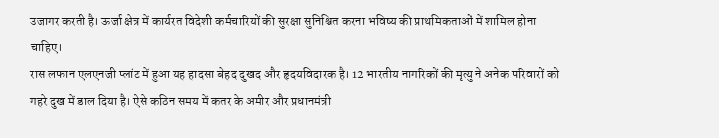उजागर करती है। ऊर्जा क्षेत्र में कार्यरत विदेशी कर्मचारियों की सुरक्षा सुनिश्चित करना भविष्य की प्राथमिकताओं में शामिल होना चाहिए।
रास लफान एलएनजी प्लांट में हुआ यह हादसा बेहद दुखद और हृदयविदारक है। 12 भारतीय नागरिकों की मृत्यु ने अनेक परिवारों को गहरे दुख में डाल दिया है। ऐसे कठिन समय में कतर के अमीर और प्रधानमंत्री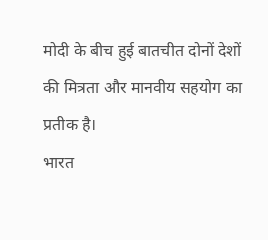मोदी के बीच हुई बातचीत दोनों देशों की मित्रता और मानवीय सहयोग का प्रतीक है।
भारत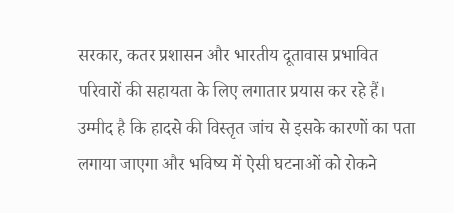सरकार, कतर प्रशासन और भारतीय दूतावास प्रभावित परिवारों की सहायता के लिए लगातार प्रयास कर रहे हैं। उम्मीद है कि हादसे की विस्तृत जांच से इसके कारणों का पता लगाया जाएगा और भविष्य में ऐसी घटनाओं को रोकने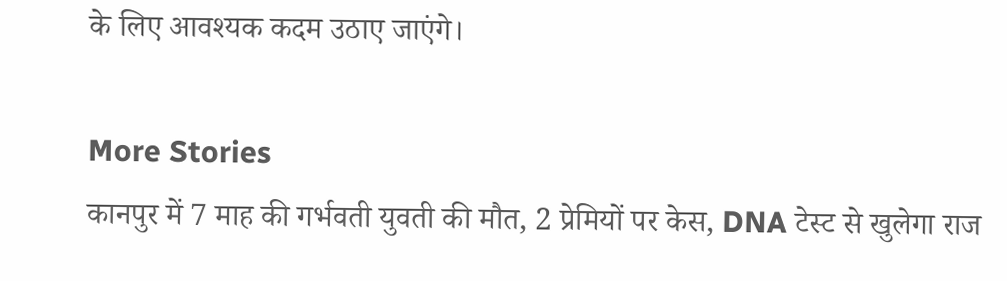के लिए आवश्यक कदम उठाए जाएंगे।

More Stories
कानपुर में 7 माह की गर्भवती युवती की मौत, 2 प्रेमियों पर केस, DNA टेस्ट से खुलेगा राज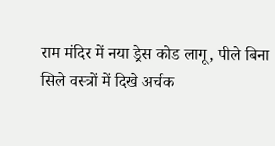राम मंदिर में नया ड्रेस कोड लागू, पीले बिना सिले वस्त्रों में दिखे अर्चक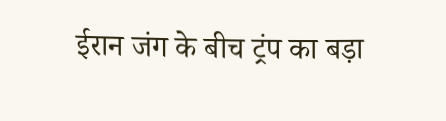ईरान जंग के बीच ट्रंप का बड़ा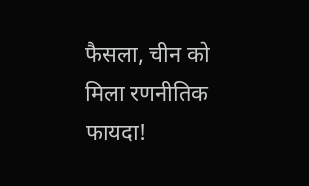फैसला, चीन को मिला रणनीतिक फायदा!